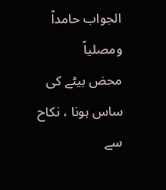الجواب حامداً ومصلیاً
محض بیٹے کی ساس ہونا ، نکاح سے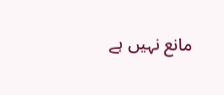مانع نہیں ہے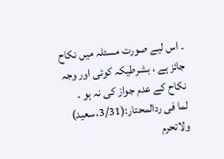۔ اس لیے صورت مسئلہ میں نکاح جائز ہے ، بشرطیکہ کوئی اور وجہ نکاح کے عدم جواز کی نہ ہو ۔
لما فی ردالمحتار:(3/31،سعید)
ولاتحرم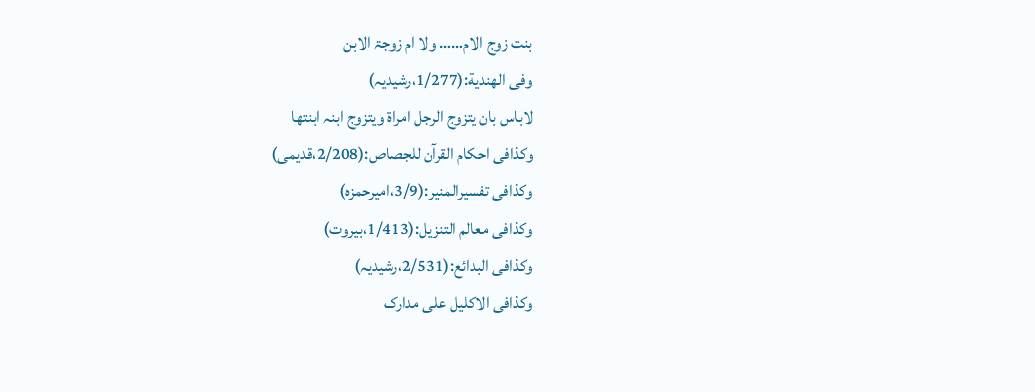بنت زوج الام…… ولا ام زوجۃ الابن
وفی الھندیة:(1/277،رشیدیہ)
لاباس بان یتزوج الرجل امراۃ ویتزوج ابنہ ابنتھا
وکذافی احکام القرآن للجصاص:(2/208،قدیمی)
وکذافی تفسیرالمنیر:(3/9،امیرحمزہ)
وکذافی معالم التنزیل:(1/413،بیروت)
وکذافی البدائع:(2/531،رشیدیہ)
وکذافی الاکلیل علی مدارک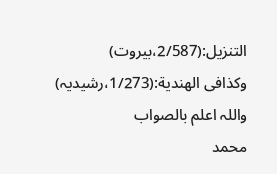التنزیل:(2/587،بیروت)
وکذافی الھندیة:(1/273،رشیدیہ)
واللہ اعلم بالصواب
محمد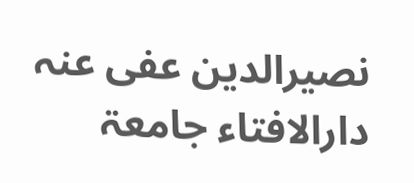نصیرالدین عفی عنہ
دارالافتاء جامعۃ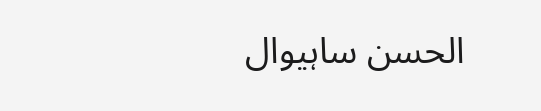الحسن ساہیوال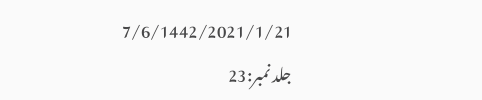7/6/1442/2021/1/21
جلد نمبر:23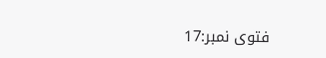فتوی نمبر:17